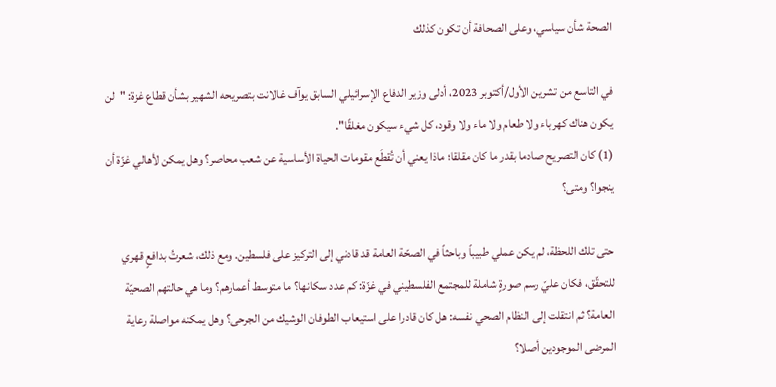الصحة شأن سياسي، وعلى الصحافة أن تكون كذلك

في التاسع من تشرين الأول/أكتوبر 2023، أدلى وزير الدفاع الإسرائيلي السابق يوآف غالانت بتصريحه الشهير بشأن قطاع غزة: "لن يكون هناك كهرباء ولا طعام ولا ماء ولا وقود، كل شيء سيكون مغلقًا".
(1) كان التصريح صادما بقدر ما كان مقلقا؛ ماذا يعني أن تُقطَع مقومات الحياة الأساسية عن شعب محاصر؟ وهل يمكن لأهالي غزّة أن ينجوا؟ ومتى؟

حتى تلك اللحظة، لم يكن عملي طبيباً وباحثاً في الصحّة العامة قد قادني إلى التركيز على فلسطين. ومع ذلك، شعرتُ بدافعٍ قهري للتحقّق، فكان عليّ رسم صورةٍ شاملة للمجتمع الفلسطيني في غزّة: كم عدد سكانها؟ ما متوسط أعمارهم؟ وما هي حالتهم الصحيّة العامة؟ ثم انتقلت إلى النظام الصحي نفسه: هل كان قادرا على استيعاب الطوفان الوشيك من الجرحى؟ وهل يمكنه مواصلة رعاية المرضى الموجودين أصلا؟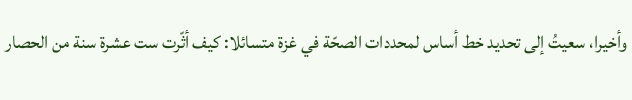وأخيرا، سعيتُ إلى تحديد خط أساس لمحددات الصحّة في غزة متسائلا: كيف أثّرت ست عشرة سنة من الحصار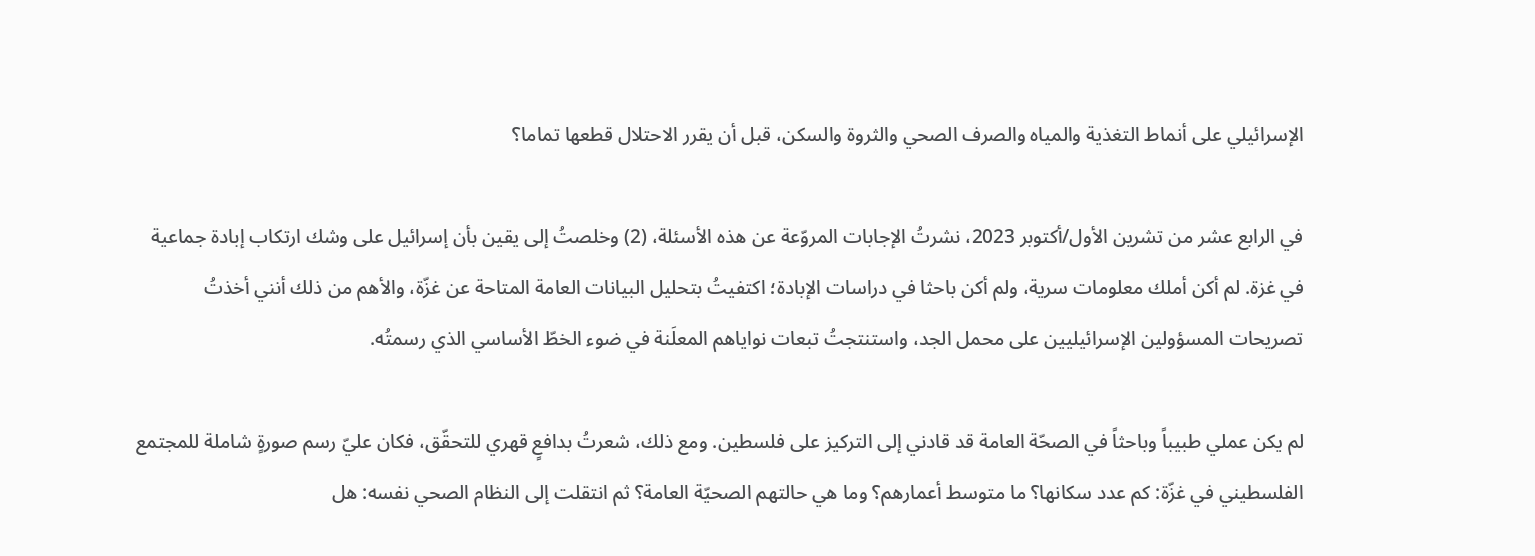الإسرائيلي على أنماط التغذية والمياه والصرف الصحي والثروة والسكن، قبل أن يقرر الاحتلال قطعها تماما؟

في الرابع عشر من تشرين الأول/أكتوبر 2023، نشرتُ الإجابات المروّعة عن هذه الأسئلة، (2) وخلصتُ إلى يقين بأن إسرائيل على وشك ارتكاب إبادة جماعية في غزة. لم أكن أملك معلومات سرية، ولم أكن باحثا في دراسات الإبادة؛ اكتفيتُ بتحليل البيانات العامة المتاحة عن غزّة، والأهم من ذلك أنني أخذتُ تصريحات المسؤولين الإسرائيليين على محمل الجد، واستنتجتُ تبعات نواياهم المعلَنة في ضوء الخطّ الأساسي الذي رسمتُه.

لم يكن عملي طبيباً وباحثاً في الصحّة العامة قد قادني إلى التركيز على فلسطين. ومع ذلك، شعرتُ بدافعٍ قهري للتحقّق، فكان عليّ رسم صورةٍ شاملة للمجتمع الفلسطيني في غزّة: كم عدد سكانها؟ ما متوسط أعمارهم؟ وما هي حالتهم الصحيّة العامة؟ ثم انتقلت إلى النظام الصحي نفسه: هل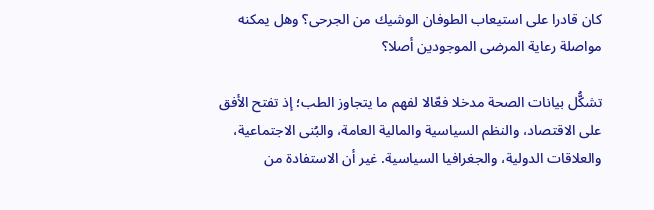كان قادرا على استيعاب الطوفان الوشيك من الجرحى؟ وهل يمكنه مواصلة رعاية المرضى الموجودين أصلا؟

تشكُّل بيانات الصحة مدخلا فعّالا لفهم ما يتجاوز الطب؛ إذ تفتح الأفق على الاقتصاد، والنظم السياسية والمالية العامة، والبُنى الاجتماعية، والعلاقات الدولية، والجغرافيا السياسية. غير أن الاستفادة من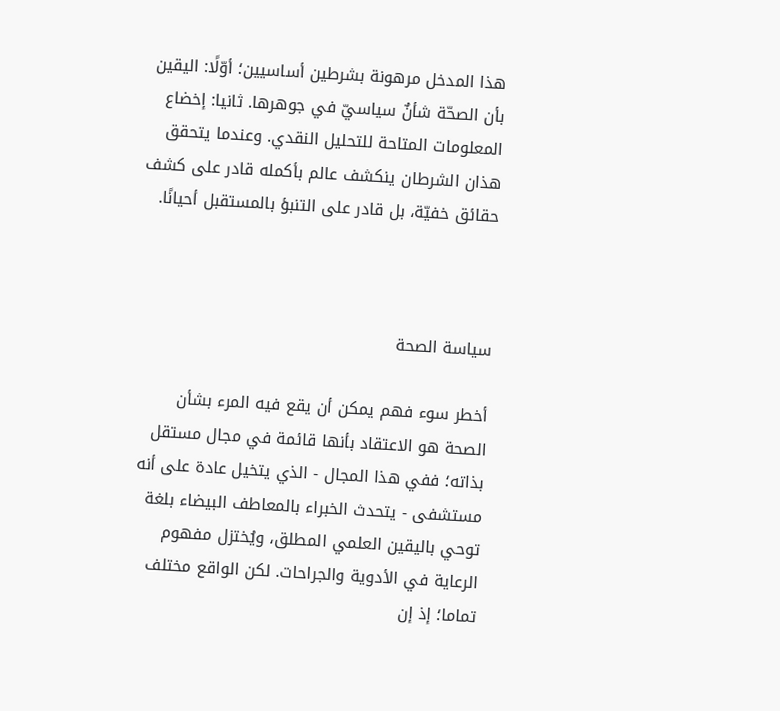هذا المدخل مرهونة بشرطين أساسيين؛ أوّلًا: اليقين بأن الصحّة شأنٌ سياسيّ في جوهرها. ثانيا: إخضاع المعلومات المتاحة للتحليل النقدي. وعندما يتحقق هذان الشرطان ينكشف عالم بأكمله قادر على كشف حقائق خفيّة، بل قادر على التنبؤ بالمستقبل أحيانًا.



سياسة الصحة

أخطر سوء فهم يمكن أن يقع فيه المرء بشأن الصحة هو الاعتقاد بأنها قائمة في مجال مستقل بذاته؛ ففي هذا المجال - الذي يتخيل عادة على أنه مستشفى - يتحدث الخبراء بالمعاطف البيضاء بلغة توحي باليقين العلمي المطلق، ويُختزل مفهوم الرعاية في الأدوية والجراحات. لكن الواقع مختلف تماما؛ إذ إن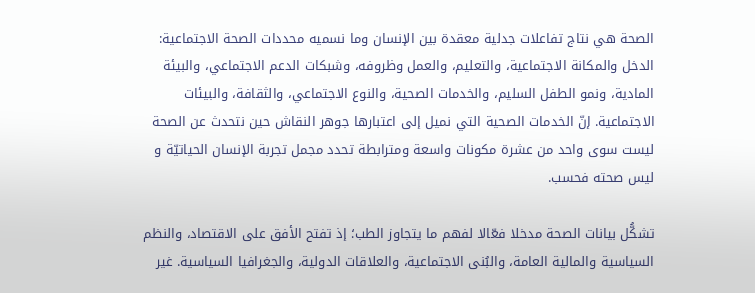الصحة هي نتاج تفاعلات جدلية معقدة بين الإنسان وما نسميه محددات الصحة الاجتماعية: الدخل والمكانة الاجتماعية، والتعليم، والعمل وظروفه، وشبكات الدعم الاجتماعي، والبيئة المادية، ونمو الطفل السليم، والخدمات الصحية، والنوع الاجتماعي، والثقافة، والبيئات الاجتماعية. إنّ الخدمات الصحية التي نميل إلى اعتبارها جوهر النقاش حين نتحدث عن الصحة ليست سوى واحد من عشرة مكونات واسعة ومترابطة تحدد مجمل تجربة الإنسان الحياتيّة و ليس صحته فحسب.

تشكُّل بيانات الصحة مدخلا فعّالا لفهم ما يتجاوز الطب؛ إذ تفتح الأفق على الاقتصاد، والنظم السياسية والمالية العامة، والبُنى الاجتماعية، والعلاقات الدولية، والجغرافيا السياسية. غير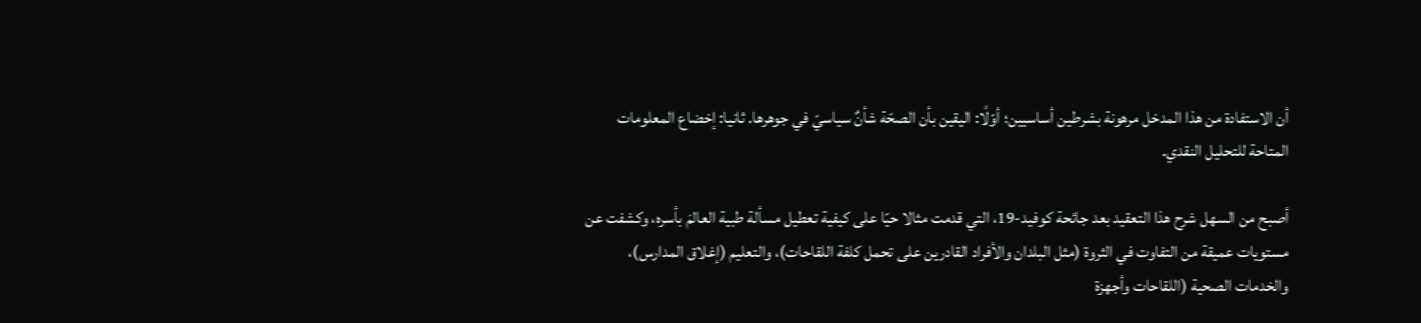أن الاستفادة من هذا المدخل مرهونة بشرطين أساسيين؛ أوّلًا: اليقين بأن الصحّة شأنٌ سياسيّ في جوهرها. ثانيا: إخضاع المعلومات المتاحة للتحليل النقدي.

أصبح من السهل شرح هذا التعقيد بعد جائحة كوفيد-19، التي قدمت مثالا حيّا على كيفية تعطيل مسألة طبية العالمَ بأسره، وكشفت عن مستويات عميقة من التفاوت في الثروة (مثل البلدان والأفراد القادرين على تحمل كلفة اللقاحات)، والتعليم (إغلاق المدارس)، والخدمات الصحية (اللقاحات وأجهزة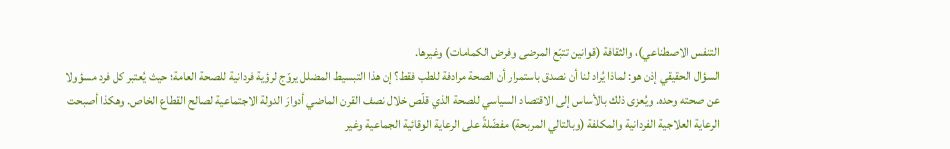التنفس الاصطناعي)، والثقافة (قوانين تتبّع المرضى وفرض الكمامات) وغيرها.
السؤال الحقيقي إذن هو: لماذا يُراد لنا أن نصدق باستمرار أن الصحة مرادفة للطب فقط؟ إن هذا التبسيط المضلل يروّج لرؤية فردانية للصحة العامة؛ حيث يُعتبر كل فرد مسؤولا عن صحته وحده. ويُعزى ذلك بالأساس إلى الاقتصاد السياسي للصحة الذي قلّص خلال نصف القرن الماضي أدوارَ الدولة الاجتماعية لصالح القطاع الخاص. وهكذا أصبحت الرعاية العلاجية الفردانية والمكلفة (وبالتالي المربحة) مفضّلةً على الرعاية الوقائية الجماعية وغير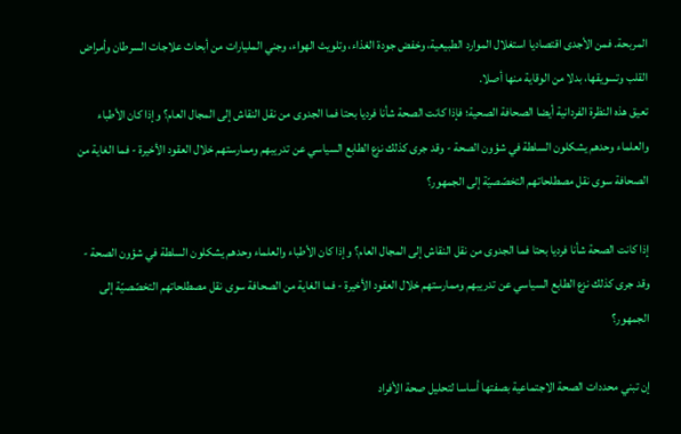المربحة. فمن الأجدى اقتصاديا استغلال الموارد الطبيعية، وخفض جودة الغذاء، وتلويث الهواء، وجني المليارات من أبحاث علاجات السرطان وأمراض القلب وتسويقها، بدلا من الوقاية منها أصلا.
تعيق هذه النظرة الفردانية أيضا الصحافة الصحية؛ فإذا كانت الصحة شأنا فرديا بحتا فما الجدوى من نقل النقاش إلى المجال العام؟ وإذا كان الأطباء والعلماء وحدهم يشكلون السلطة في شؤون الصحة - وقد جرى كذلك نزع الطابع السياسي عن تدريبهم وممارستهم خلال العقود الأخيرة - فما الغاية من الصحافة سوى نقل مصطلحاتهم التخصّصيّة إلى الجمهور؟

إذا كانت الصحة شأنا فرديا بحتا فما الجدوى من نقل النقاش إلى المجال العام؟ وإذا كان الأطباء والعلماء وحدهم يشكلون السلطة في شؤون الصحة - وقد جرى كذلك نزع الطابع السياسي عن تدريبهم وممارستهم خلال العقود الأخيرة - فما الغاية من الصحافة سوى نقل مصطلحاتهم التخصّصيّة إلى الجمهور؟

إن تبني محددات الصحة الاجتماعية بصفتها أساسا لتحليل صحة الأفراد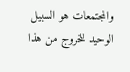والمجتمعات هو السبيل الوحيد للخروج من هذا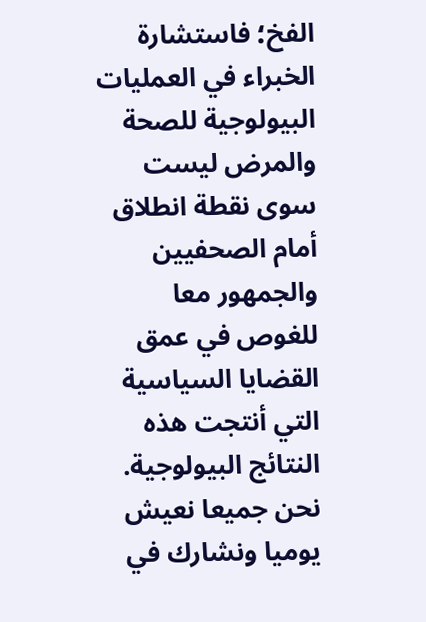الفخ؛ فاستشارة الخبراء في العمليات البيولوجية للصحة والمرض ليست سوى نقطة انطلاق أمام الصحفيين والجمهور معا للغوص في عمق القضايا السياسية التي أنتجت هذه النتائج البيولوجية. نحن جميعا نعيش يوميا ونشارك في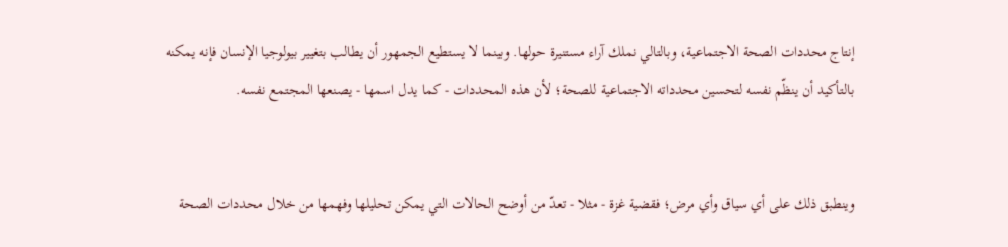إنتاج محددات الصحة الاجتماعية، وبالتالي نملك آراء مستنيرة حولها. وبينما لا يستطيع الجمهور أن يطالب بتغيير بيولوجيا الإنسان فإنه يمكنه بالتأكيد أن ينظّم نفسه لتحسين محدداته الاجتماعية للصحة؛ لأن هذه المحددات - كما يدل اسمها - يصنعها المجتمع نفسه.


وينطبق ذلك على أي سياق وأي مرض؛ فقضية غزة - مثلا - تعدّ من أوضح الحالات التي يمكن تحليلها وفهمها من خلال محددات الصحة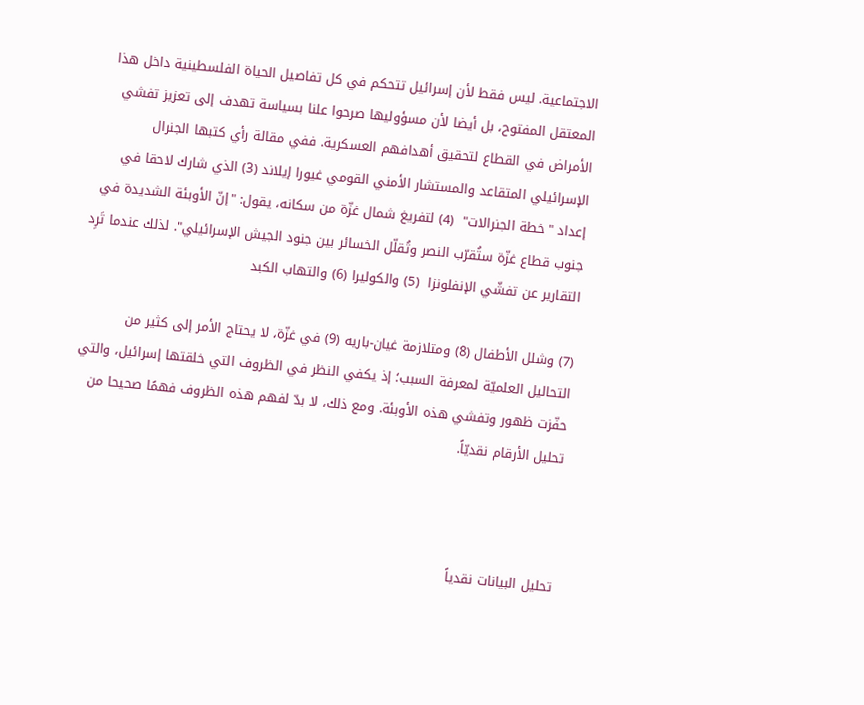الاجتماعية. ليس فقط لأن إسرائيل تتحكم في كل تفاصيل الحياة الفلسطينية داخل هذا المعتقل المفتوح، بل أيضا لأن مسؤوليها صرحوا علنا بسياسة تهدف إلى تعزيز تفشي الأمراض في القطاع لتحقيق أهدافهم العسكرية. ففي مقالة رأي كتبها الجنرال الإسرائيلي المتقاعد والمستشار الأمني القومي غيورا إيلاند (3) الذي شارك لاحقا في إعداد "خطة الجنرالات"  (4) لتفريغ شمال غزّة من سكانه، يقول: "إنّ الأوبئة الشديدة في جنوب قطاع غزّة ستُقرّب النصر وتُقلّل الخسائر بين جنود الجيش الإسرائيلي". لذلك عندما تَرِد التقارير عن تفشّي الإنفلونزا  (5) والكوليرا (6) والتهاب الكبد

(7) وشلل الأطفال (8) ومتلازمة غيان-باريه (9) في غزّة، لا يحتاج الأمر إلى كثير من التحاليل العلميّة لمعرفة السبب؛ إذ يكفي النظر في الظروف التي خلقتها إسرائيل، والتي حفّزت ظهور وتفشي هذه الأوبئة. ومع ذلك، لا بدّ لفهم هذه الظروف فهمًا صحيحا من تحليل الأرقام نقديّاً.



تحليل البيانات نقدياً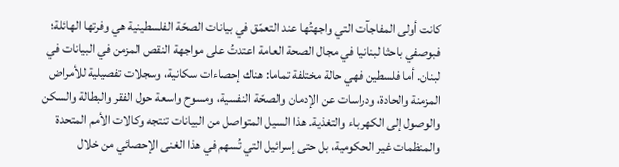كانت أولى المفاجآت التي واجهتُها عند التعمّق في بيانات الصحّة الفلسطينية هي وفرتها الهائلة؛ فبوصفي باحثا لبنانيا في مجال الصحة العامة اعتدتُ على مواجهة النقص المزمن في البيانات في لبنان. أما فلسطين فهي حالة مختلفة تماما: هناك إحصاءات سكانية، وسجلات تفصيلية للأمراض المزمنة والحادة، ودراسات عن الإدمان والصحّة النفسية، ومسوح واسعة حول الفقر والبطالة والسكن والوصول إلى الكهرباء والتغذية. هذا السيل المتواصل من البيانات تنتجه وكالات الأمم المتحدة والمنظمات غير الحكومية، بل حتى إسرائيل التي تُسهم في هذا الغنى الإحصائي من خلال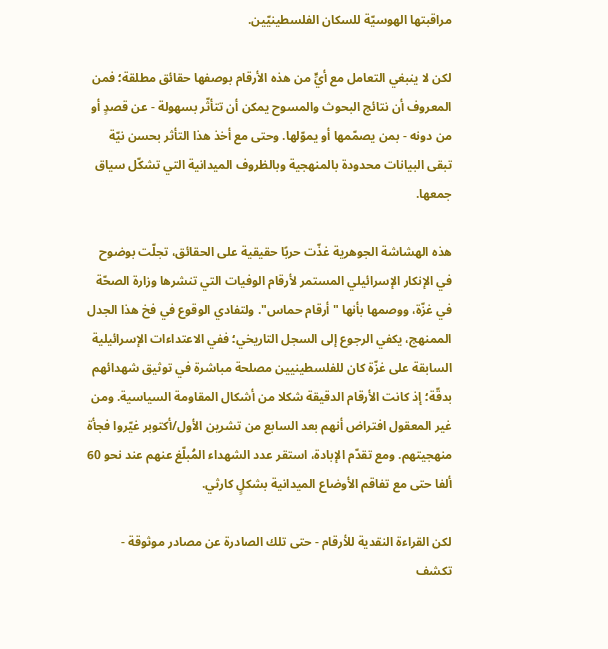مراقبتها الهوسيّة للسكان الفلسطينيّين.

لكن لا ينبغي التعامل مع أيٍّ من هذه الأرقام بوصفها حقائق مطلقة؛ فمن المعروف أن نتائج البحوث والمسوح يمكن أن تتأثّر بسهولة - عن قصدٍ أو من دونه - بمن يصمّمها أو يموّلها. وحتى مع أخذ هذا التأثر بحسن نيّة تبقى البيانات محدودة بالمنهجية وبالظروف الميدانية التي تشكّل سياق جمعها.

هذه الهشاشة الجوهرية غذّت حربًا حقيقية على الحقائق، تجلّت بوضوح في الإنكار الإسرائيلي المستمر لأرقام الوفيات التي تنشرها وزارة الصحّة في غزّة، ووصمها بأنها "أرقام حماس". ولتفادي الوقوع في فخ هذا الجدل الممنهج، يكفي الرجوع إلى السجل التاريخي؛ ففي الاعتداءات الإسرائيلية السابقة على غزّة كان للفلسطينيين مصلحة مباشرة في توثيق شهدائهم بدقّة؛ إذ كانت الأرقام الدقيقة شكلا من أشكال المقاومة السياسية. ومن غير المعقول افتراض أنهم بعد السابع من تشرين الأول/أكتوبر غيّروا فجأة منهجيتهم. ومع تقدّم الإبادة، استقر عدد الشهداء المُبلّغ عنهم عند نحو 60 ألفا حتى مع تفاقم الأوضاع الميدانية بشكلٍ كارثي.

لكن القراءة النقدية للأرقام - حتى تلك الصادرة عن مصادر موثوقة - تكشف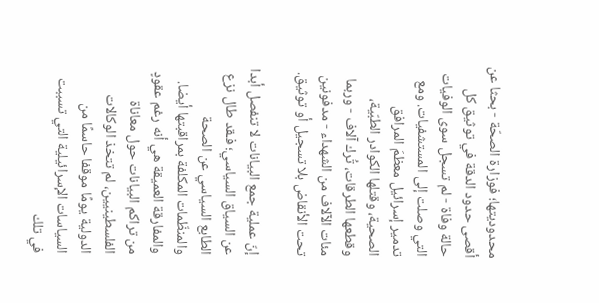محدوديتها؛ فوزارة الصحّة - بحثا عن أقصى حدود الدقة في توثيق كل حالة وفاة - لم تسجل سوى الوفيات التي وصلت إلى المستشفيات. ومع تدمير إسرائيل معظمَ المرافق الصحية، وقتلها الكوادر الطبّية، وقطعها الطرقات، تُرك آلاف - وربما مئات الآلاف من الشهداء - مدفونين تحت الأنقاض بلا تسجيل أو توثيق.

إنّ عملية جمع البيانات لا تنفصل أبدا عن السياق السياسي؛ فـقد طال نزع الطابع السياسي عن الصحة والمنظّمات المكلفة بمراقبتها أيضا. والمفارقة العميقة هي أنه رغم عقودٍ من تراكم البيانات حول معاناة الفلسطينيين، لم تتخذ الوكالات الدولية يومًا موقفا حاسمًا من السياسات الإسرائيلية التي تسببت في تلك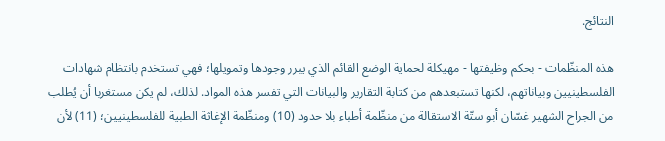النتائج.

هذه المنظّمات - بحكم وظيفتها - مهيكلة لحماية الوضع القائم الذي يبرر وجودها وتمويلها؛ فهي تستخدم بانتظام شهادات الفلسطينيين وبياناتهم، لكنها تستبعدهم من كتابة التقارير والبيانات التي تفسر هذه المواد. لذلك، لم يكن مستغربا أن يُطلب من الجراح الشهير غسّان أبو ستّة الاستقالة من منظّمة أطباء بلا حدود (10) ومنظّمة الإغاثة الطبية للفلسطينيين؛ (11) لأن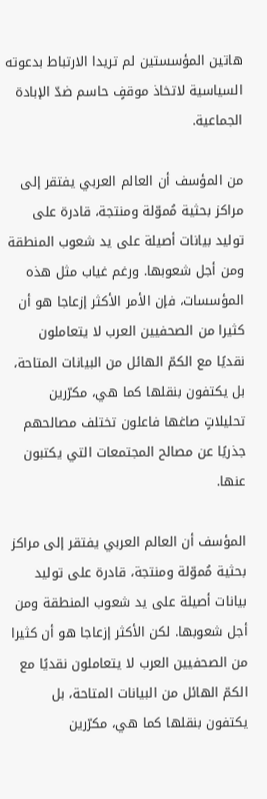هاتين المؤسستين لم تريدا الارتباط بدعوته السياسية لاتخاذ موقفٍ حاسم ضدّ الإبادة الجماعية.

من المؤسف أن العالم العربي يفتقر إلى مراكز بحثية مُموّلة ومنتجة، قادرة على توليد بيانات أصيلة على يد شعوب المنطقة ومن أجل شعوبها. ورغم غياب مثل هذه المؤسسات، فإن الأمر الأكثر إزعاجا هو أن كثيرا من الصحفيين العرب لا يتعاملون نقديًا مع الكمّ الهائل من البيانات المتاحة، بل يكتفون بنقلها كما هي، مكرّرين تحليلاتٍ صاغها فاعلون تختلف مصالحهم جذريًا عن مصالح المجتمعات التي يكتبون عنها.

المؤسف أن العالم العربي يفتقر إلى مراكز بحثية مُموّلة ومنتجة، قادرة على توليد بيانات أصيلة على يد شعوب المنطقة ومن أجل شعوبها. لكن الأكثر إزعاجا هو أن كثيرا من الصحفيين العرب لا يتعاملون نقديًا مع الكمّ الهائل من البيانات المتاحة، بل يكتفون بنقلها كما هي، مكرّرين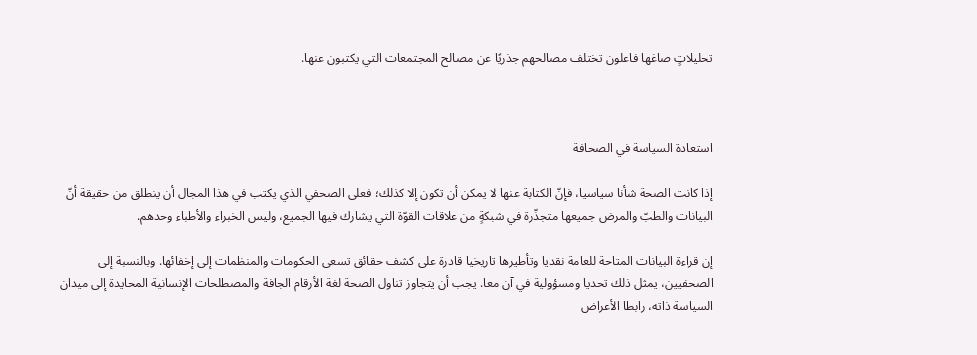تحليلاتٍ صاغها فاعلون تختلف مصالحهم جذريًا عن مصالح المجتمعات التي يكتبون عنها.



استعادة السياسة في الصحافة

إذا كانت الصحة شأنا سياسيا، فإنّ الكتابة عنها لا يمكن أن تكون إلا كذلك؛ فعلى الصحفي الذي يكتب في هذا المجال أن ينطلق من حقيقة أنّ البيانات والطبّ والمرض جميعها متجذّرة في شبكةٍ من علاقات القوّة التي يشارك فيها الجميع، وليس الخبراء والأطباء وحدهم.

إن قراءة البيانات المتاحة للعامة نقديا وتأطيرها تاريخيا قادرة على كشف حقائق تسعى الحكومات والمنظمات إلى إخفائها. وبالنسبة إلى الصحفيين، يمثل ذلك تحديا ومسؤولية في آن معا. يجب أن يتجاوز تناول الصحة لغة الأرقام الجافة والمصطلحات الإنسانية المحايدة إلى ميدان السياسة ذاته، رابطا الأعراض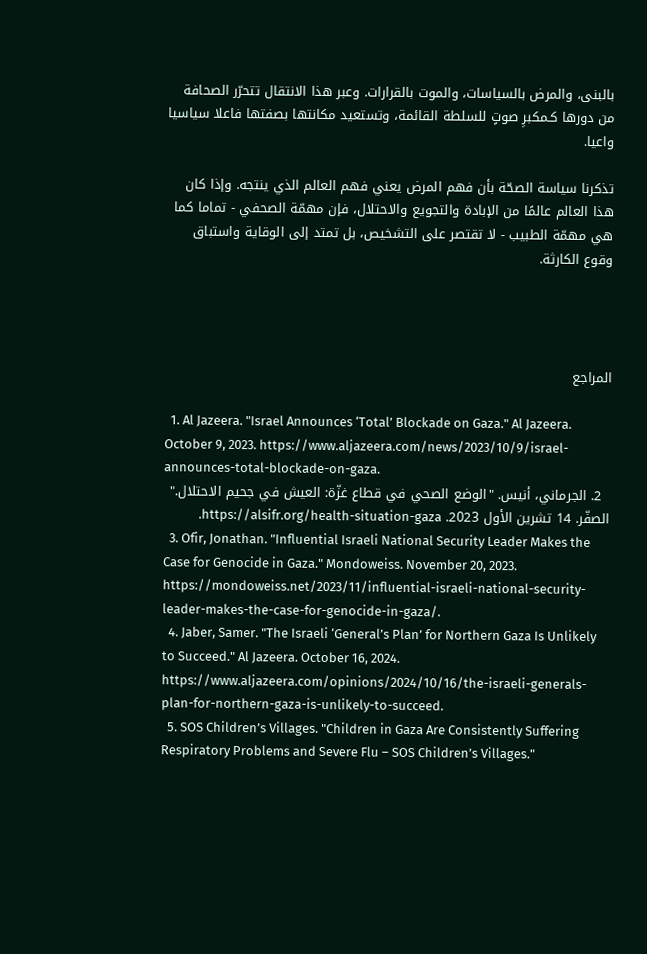بالبنى، والمرض بالسياسات، والموت بالقرارات. وعبر هذا الانتقال تتحرّر الصحافة من دورها كـمكبرِ صوتٍ للسلطة القائمة، وتستعيد مكانتها بصفتها فاعلا سياسيا واعيا.

تذكرنا سياسة الصحّة بأن فهم المرض يعني فهم العالم الذي ينتجه. وإذا كان هذا العالم عالمًا من الإبادة والتجويع والاحتلال، فإن مهمّة الصحفي - تماما كما هي مهمّة الطبيب - لا تقتصر على التشخيص، بل تمتد إلى الوقاية واستباق وقوع الكارثة.




المراجع

  1. Al Jazeera. "Israel Announces ‘Total’ Blockade on Gaza." Al Jazeera. October 9, 2023. https://www.aljazeera.com/news/2023/10/9/israel-announces-total-blockade-on-gaza.
  2. الجرماني، أنيس. "الوضع الصحي في قطاع غزّة: العيش في جحيم الاحتلال." الصفّر. 14 تشرين الأول 2023. https://alsifr.org/health-situation-gaza.
  3. Ofir, Jonathan. "Influential Israeli National Security Leader Makes the Case for Genocide in Gaza." Mondoweiss. November 20, 2023. https://mondoweiss.net/2023/11/influential-israeli-national-security-leader-makes-the-case-for-genocide-in-gaza/.
  4. Jaber, Samer. "The Israeli ‘General’s Plan’ for Northern Gaza Is Unlikely to Succeed." Al Jazeera. October 16, 2024. https://www.aljazeera.com/opinions/2024/10/16/the-israeli-generals-plan-for-northern-gaza-is-unlikely-to-succeed.
  5. SOS Children’s Villages. "Children in Gaza Are Consistently Suffering Respiratory Problems and Severe Flu – SOS Children’s Villages."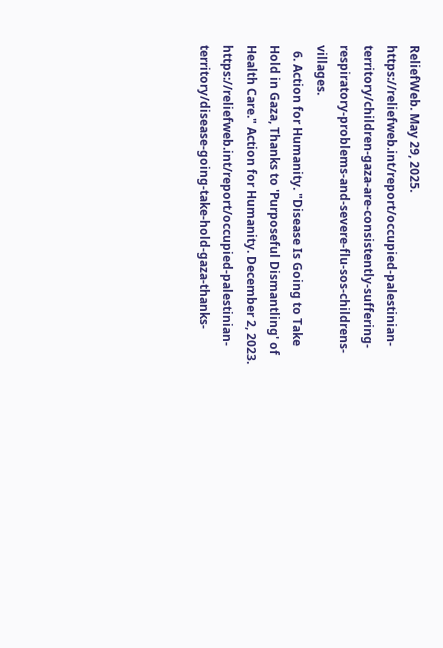ReliefWeb. May 29, 2025. https://reliefweb.int/report/occupied-palestinian-territory/children-gaza-are-consistently-suffering-respiratory-problems-and-severe-flu-sos-childrens-villages.
  6. Action for Humanity. "Disease Is Going to Take Hold in Gaza, Thanks to 'Purposeful Dismantling' of Health Care." Action for Humanity. December 2, 2023. https://reliefweb.int/report/occupied-palestinian-territory/disease-going-take-hold-gaza-thanks-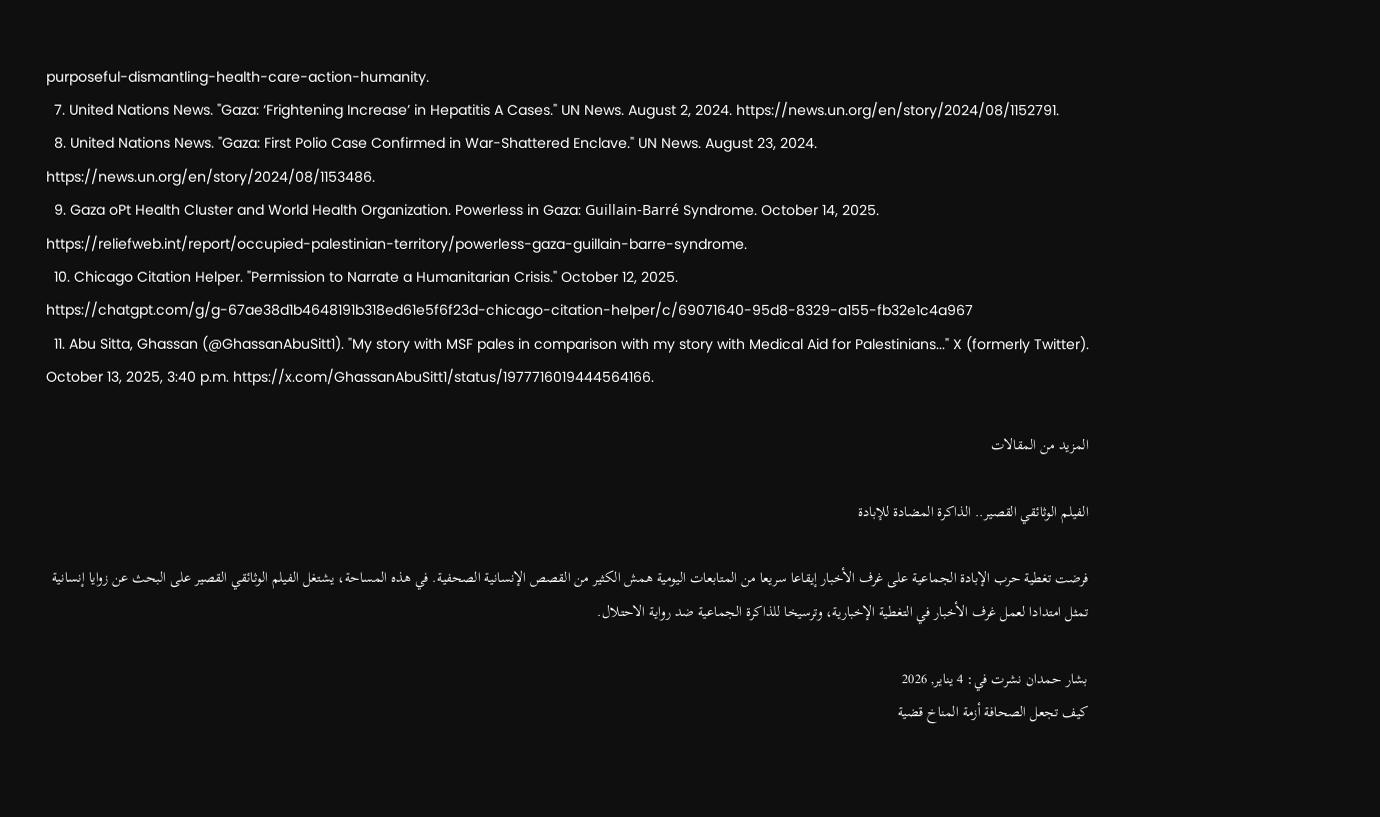purposeful-dismantling-health-care-action-humanity.
  7. United Nations News. "Gaza: ‘Frightening Increase’ in Hepatitis A Cases." UN News. August 2, 2024. https://news.un.org/en/story/2024/08/1152791.
  8. United Nations News. "Gaza: First Polio Case Confirmed in War-Shattered Enclave." UN News. August 23, 2024. https://news.un.org/en/story/2024/08/1153486.
  9. Gaza oPt Health Cluster and World Health Organization. Powerless in Gaza: Guillain-Barré Syndrome. October 14, 2025. https://reliefweb.int/report/occupied-palestinian-territory/powerless-gaza-guillain-barre-syndrome.
  10. Chicago Citation Helper. "Permission to Narrate a Humanitarian Crisis." October 12, 2025. https://chatgpt.com/g/g-67ae38d1b4648191b318ed61e5f6f23d-chicago-citation-helper/c/69071640-95d8-8329-a155-fb32e1c4a967
  11. Abu Sitta, Ghassan (@GhassanAbuSitt1). "My story with MSF pales in comparison with my story with Medical Aid for Palestinians..." X (formerly Twitter). October 13, 2025, 3:40 p.m. https://x.com/GhassanAbuSitt1/status/1977716019444564166.

المزيد من المقالات

الفيلم الوثائقي القصير.. الذاكرة المضادة للإبادة

فرضت تغطية حرب الإبادة الجماعية على غرف الأخبار إيقاعا سريعا من المتابعات اليومية همش الكثير من القصص الإنسانية الصحفية. في هذه المساحة، يشتغل الفيلم الوثائقي القصير على البحث عن زوايا إنسانية تمثل امتدادا لعمل غرف الأخبار في التغطية الإخبارية، وترسيخا للذاكرة الجماعية ضد رواية الاحتلال.

بشار حمدان نشرت في: 4 يناير, 2026
كيف تجعل الصحافة أزمة المناخ قضية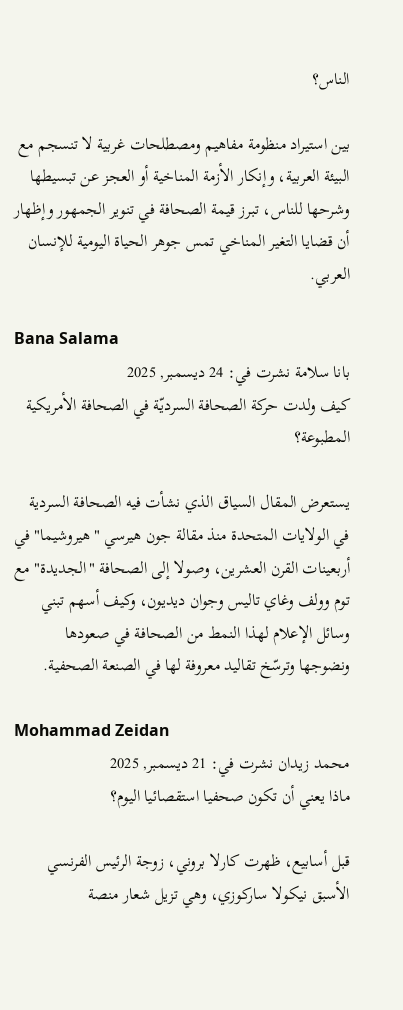الناس؟

بين استيراد منظومة مفاهيم ومصطلحات غربية لا تنسجم مع البيئة العربية، وإنكار الأزمة المناخية أو العجز عن تبسيطها وشرحها للناس، تبرز قيمة الصحافة في تنوير الجمهور وإظهار أن قضايا التغير المناخي تمس جوهر الحياة اليومية للإنسان العربي.

Bana Salama
بانا سلامة نشرت في: 24 ديسمبر, 2025
كيف ولدت حركة الصحافة السرديّة في الصحافة الأمريكية المطبوعة؟

يستعرض المقال السياق الذي نشأت فيه الصحافة السردية في الولايات المتحدة منذ مقالة جون هيرسي "هيروشيما" في أربعينات القرن العشرين، وصولا إلى الصحافة "الجديدة" مع توم وولف وغاي تاليس وجوان ديديون، وكيف أسهم تبني وسائل الإعلام لهذا النمط من الصحافة في صعودها ونضوجها وترسّخ تقاليد معروفة لها في الصنعة الصحفية.

Mohammad Zeidan
محمد زيدان نشرت في: 21 ديسمبر, 2025
ماذا يعني أن تكون صحفيا استقصائيا اليوم؟

قبل أسابيع، ظهرت كارلا بروني، زوجة الرئيس الفرنسي الأسبق نيكولا ساركوزي، وهي تزيل شعار منصة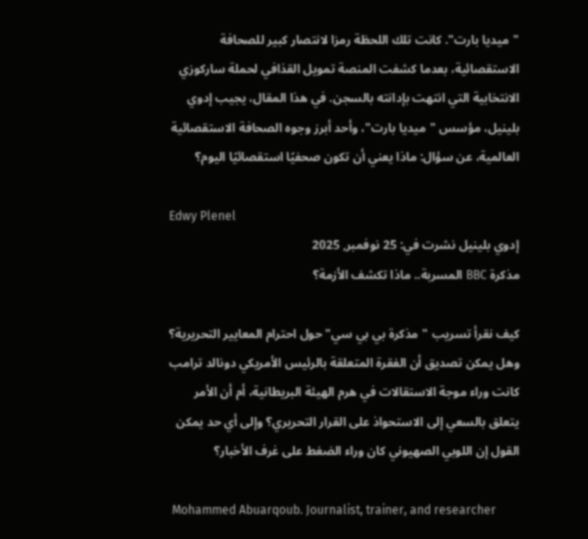"ميديا بارت". كانت تلك اللحظة رمزا لانتصار كبير للصحافة الاستقصائية، بعدما كشفت المنصة تمويل القذافي لحملة ساركوزي الانتخابية التي انتهت بإدانته بالسجن. في هذا المقال، يجيب إدوي بلينيل، مؤسس "ميديا بارت"، وأحد أبرز وجوه الصحافة الاستقصائية العالمية، عن سؤال: ماذا يعني أن تكون صحفيًا استقصائيًا اليوم؟

Edwy Plenel
إدوي بلينيل نشرت في: 25 نوفمبر, 2025
مذكرة BBC المسربة.. ماذا تكشف الأزمة؟

كيف نقرأ تسريب "مذكرة بي بي سي" حول احترام المعايير التحريرية؟ وهل يمكن تصديق أن الفقرة المتعلقة بالرئيس الأمريكي دونالد ترامب كانت وراء موجة الاستقالات في هرم الهيئة البريطانية، أم أن الأمر يتعلق بالسعي إلى الاستحواذ على القرار التحريري؟ وإلى أي حد يمكن القول إن اللوبي الصهيوني كان وراء الضغط على غرف الأخبار؟

 Mohammed Abuarqoub. Journalist, trainer, and researcher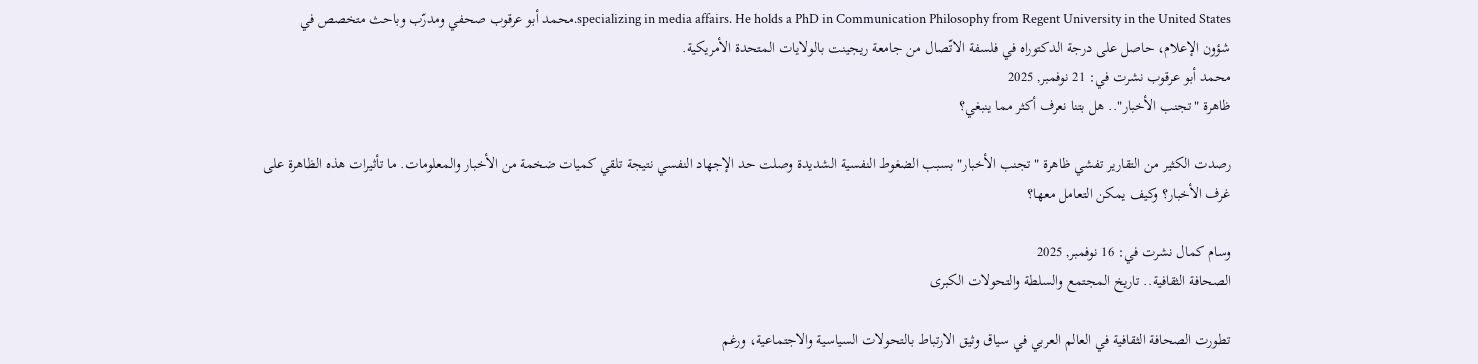specializing in media affairs. He holds a PhD in Communication Philosophy from Regent University in the United States.محمد أبو عرقوب صحفي ومدرّب وباحث متخصص في شؤون الإعلام، حاصل على درجة الدكتوراه في فلسفة الاتّصال من جامعة ريجينت بالولايات المتحدة الأمريكية.
محمد أبو عرقوب نشرت في: 21 نوفمبر, 2025
ظاهرة "تجنب الأخبار".. هل بتنا نعرف أكثر مما ينبغي؟

رصدت الكثير من التقارير تفشي ظاهرة "تجنب الأخبار" بسبب الضغوط النفسية الشديدة وصلت حد الإجهاد النفسي نتيجة تلقي كميات ضخمة من الأخبار والمعلومات. ما تأثيرات هذه الظاهرة على غرف الأخبار؟ وكيف يمكن التعامل معها؟

وسام كمال نشرت في: 16 نوفمبر, 2025
الصحافة الثقافية.. تاريخ المجتمع والسلطة والتحولات الكبرى

تطورت الصحافة الثقافية في العالم العربي في سياق وثيق الارتباط بالتحولات السياسية والاجتماعية، ورغم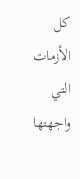كل الأزمات التي واجهتها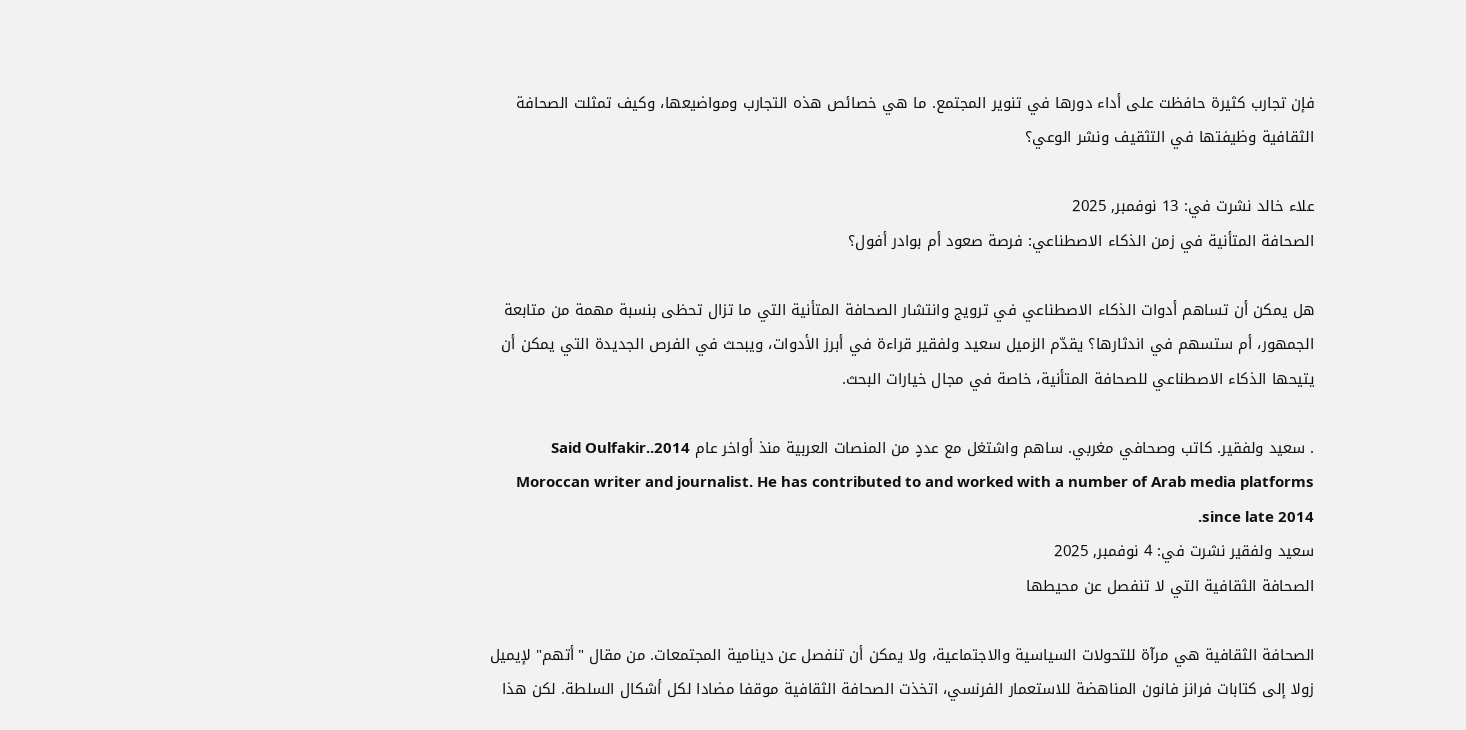فإن تجارب كثيرة حافظت على أداء دورها في تنوير المجتمع. ما هي خصائص هذه التجارب ومواضيعها، وكيف تمثلت الصحافة الثقافية وظيفتها في التثقيف ونشر الوعي؟

علاء خالد نشرت في: 13 نوفمبر, 2025
الصحافة المتأنية في زمن الذكاء الاصطناعي: فرصة صعود أم بوادر أفول؟

هل يمكن أن تساهم أدوات الذكاء الاصطناعي في ترويج وانتشار الصحافة المتأنية التي ما تزال تحظى بنسبة مهمة من متابعة الجمهور، أم ستسهم في اندثارها؟ يقدّم الزميل سعيد ولفقير قراءة في أبرز الأدوات، ويبحث في الفرص الجديدة التي يمكن أن يتيحها الذكاء الاصطناعي للصحافة المتأنية، خاصة في مجال خيارات البحث.

. سعيد ولفقير. كاتب وصحافي مغربي. ساهم واشتغل مع عددٍ من المنصات العربية منذ أواخر عام 2014.Said Oulfakir. Moroccan writer and journalist. He has contributed to and worked with a number of Arab media platforms since late 2014.
سعيد ولفقير نشرت في: 4 نوفمبر, 2025
الصحافة الثقافية التي لا تنفصل عن محيطها

الصحافة الثقافية هي مرآة للتحولات السياسية والاجتماعية، ولا يمكن أن تنفصل عن دينامية المجتمعات. من مقال "أتهم" لإيميل زولا إلى كتابات فرانز فانون المناهضة للاستعمار الفرنسي، اتخذت الصحافة الثقافية موقفا مضادا لكل أشكال السلطة. لكن هذا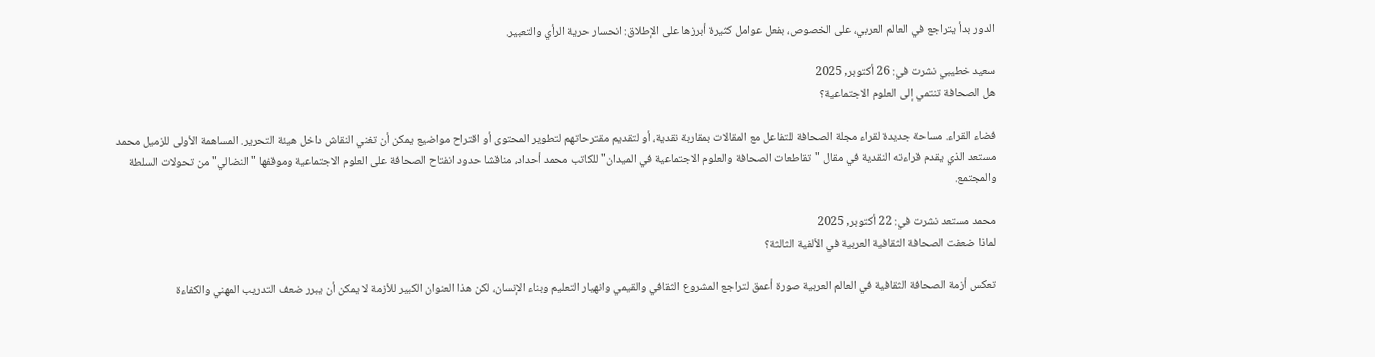الدور بدأ يتراجع في العالم العربي، على الخصوص، بفعل عوامل كثيرة أبرزها على الإطلاق: انحسار حرية الرأي والتعبير.

سعيد خطيبي نشرت في: 26 أكتوبر, 2025
هل الصحافة تنتمي إلى العلوم الاجتماعية؟

فضاء القراء. مساحة جديدة لقراء مجلة الصحافة للتفاعل مع المقالات بمقاربة نقدية، أو لتقديم مقترحاتهم لتطوير المحتوى أو اقتراح مواضيع يمكن أن تغني النقاش داخل هيئة التحرير. المساهمة الأولى للزميل محمد مستعد الذي يقدم قراءته النقدية في مقال "تقاطعات الصحافة والعلوم الاجتماعية في الميدان" للكاتب محمد أحداد، مناقشا حدود انفتاح الصحافة على العلوم الاجتماعية وموقفها "النضالي" من تحولات السلطة والمجتمع.

محمد مستعد نشرت في: 22 أكتوبر, 2025
لماذا ضعفت الصحافة الثقافية العربية في الألفية الثالثة؟

تعكس أزمة الصحافة الثقافية في العالم العربية صورة أعمق لتراجع المشروع الثقافي والقيمي وانهيار التعليم وبناء الإنسان، لكن هذا العنوان الكبير للأزمة لا يمكن أن يبرر ضعف التدريب المهني والكفاءة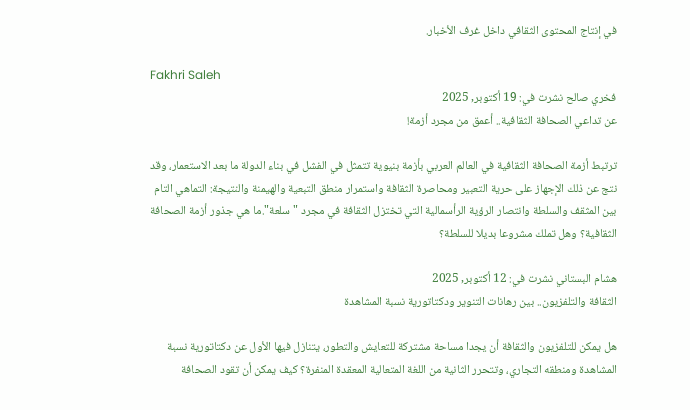في إنتاج المحتوى الثقافي داخل غرف الأخبار.

Fakhri Saleh
فخري صالح نشرت في: 19 أكتوبر, 2025
عن تداعي الصحافة الثقافية.. أعمق من مجرد أزمة!

ترتبط أزمة الصحافة الثقافية في العالم العربي بأزمة بنيوية تتمثل في الفشل في بناء الدولة ما بعد الاستعمار، وقد نتج عن ذلك الإجهاز على حرية التعبير ومحاصرة الثقافة واستمرار منطق التبعية والهيمنة والنتيجة: التماهي التام بين المثقف والسلطة وانتصار الرؤية الرأسمالية التي تختزل الثقافة في مجرد "سلعة".ما هي جذور أزمة الصحافة الثقافية؟ وهل تملك مشروعا بديلا للسلطة؟

هشام البستاني نشرت في: 12 أكتوبر, 2025
الثقافة والتلفزيون.. بين رهانات التنوير ودكتاتورية نسبة المشاهدة

هل يمكن للتلفزيون والثقافة أن يجدا مساحة مشتركة للتعايش والتطور، يتنازل فيها الأول عن دكتاتورية نسبة المشاهدة ومنطقه التجاري، وتتحرر الثانية من اللغة المتعالية المعقدة المنفرة؟ كيف يمكن أن تقود الصحافة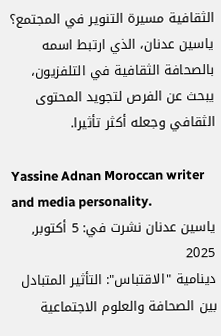الثقافية مسيرة التنوير في المجتمع؟ ياسين عدنان، الذي ارتبط اسمه بالصحافة الثقافية في التلفزيون، يبحث عن الفرص لتجويد المحتوى الثقافي وجعله أكثر تأثيرا.

Yassine Adnan Moroccan writer and media personality.
ياسين عدنان نشرت في: 5 أكتوبر, 2025
دينامية "الاقتباس": التأثير المتبادل بين الصحافة والعلوم الاجتماعية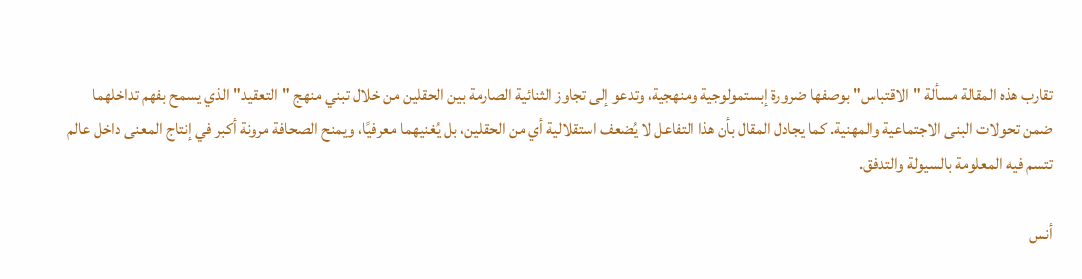تقارب هذه المقالة مسألة "الاقتباس" بوصفها ضرورة إبستمولوجية ومنهجية، وتدعو إلى تجاوز الثنائية الصارمة بين الحقلين من خلال تبني منهج "التعقيد" الذي يسمح بفهم تداخلهما ضمن تحولات البنى الاجتماعية والمهنية. كما يجادل المقال بأن هذا التفاعل لا يُضعف استقلالية أي من الحقلين، بل يُغنيهما معرفيًا، ويمنح الصحافة مرونة أكبر في إنتاج المعنى داخل عالم تتسم فيه المعلومة بالسيولة والتدفق.

أنس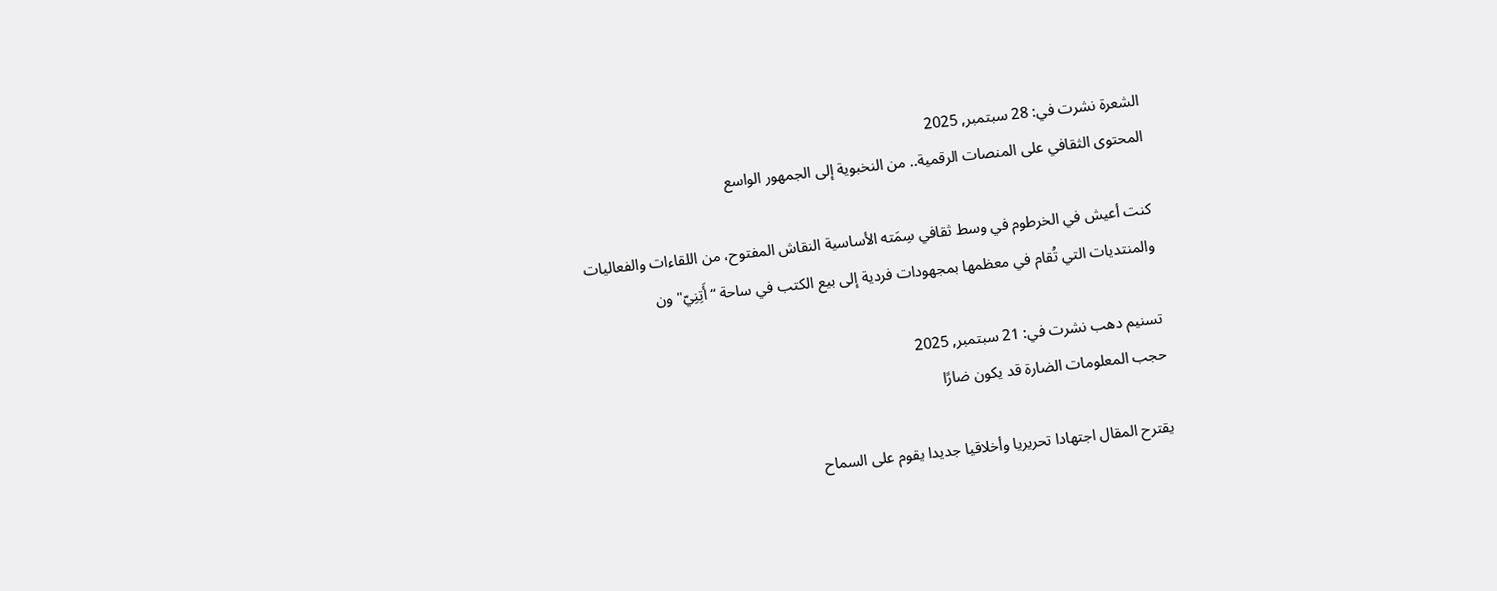الشعرة نشرت في: 28 سبتمبر, 2025
المحتوى الثقافي على المنصات الرقمية.. من النخبوية إلى الجمهور الواسع

كنت أعيش في الخرطوم في وسط ثقافي سِمَته الأساسية النقاش المفتوح، من اللقاءات والفعاليات والمنتديات التي تُقام في معظمها بمجهودات فردية إلى بيع الكتب في ساحة “أَتِنِيّ" ون

تسنيم دهب نشرت في: 21 سبتمبر, 2025
حجب المعلومات الضارة قد يكون ضارًا

يقترح المقال اجتهادا تحريريا وأخلاقيا جديدا يقوم على السماح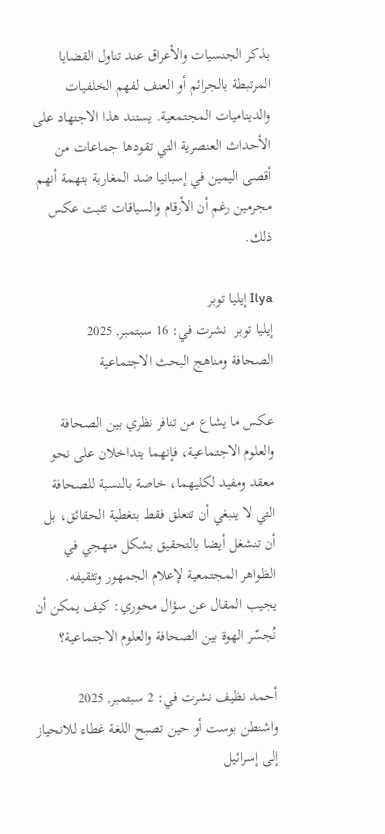بذكر الجنسيات والأعراق عند تناول القضايا المرتبطة بالجرائم أو العنف لفهم الخلفيات والديناميات المجتمعية. يستند هذا الاجتهاد على الأحداث العنصرية التي تقودها جماعات من أقصى اليمين في إسبانيا ضد المغاربة بتهمة أنهم مجرمين رغم أن الأرقام والسياقات تثبت عكس ذلك.

Ilya إيليا توبر
إيليا توبر  نشرت في: 16 سبتمبر, 2025
الصحافة ومناهج البحث الاجتماعية

عكس ما يشاع من تنافر نظري بين الصحافة والعلوم الاجتماعية، فإنهما يتداخلان على نحو معقد ومفيد لكليهما، خاصة بالنسبة للصحافة التي لا ينبغي أن تتعلق فقط بتغطية الحقائق، بل أن تنشغل أيضا بالتحقيق بشكل منهجي في الظواهر المجتمعية لإعلام الجمهور وتثقيفه. يجيب المقال عن سؤال محوري: كيف يمكن أن نُجسّر الهوة بين الصحافة والعلوم الاجتماعية؟

أحمد نظيف نشرت في: 2 سبتمبر, 2025
واشنطن بوست أو حين تصبح اللغة غطاء للانحياز إلى إسرائيل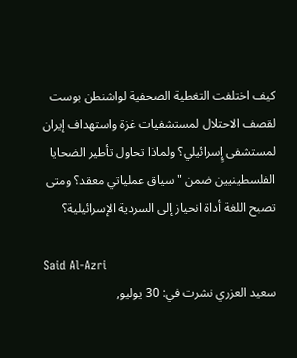كيف اختلفت التغطية الصحفية لواشنطن بوست لقصف الاحتلال لمستشفيات غزة واستهداف إيران لمستشفى إٍسرائيلي؟ ولماذا تحاول تأطير الضحايا الفلسطينيين ضمن "سياق عملياتي معقد؟ ومتى تصبح اللغة أداة انحياز إلى السردية الإسرائيلية؟

Said Al-Azri
سعيد العزري نشرت في: 30 يوليو,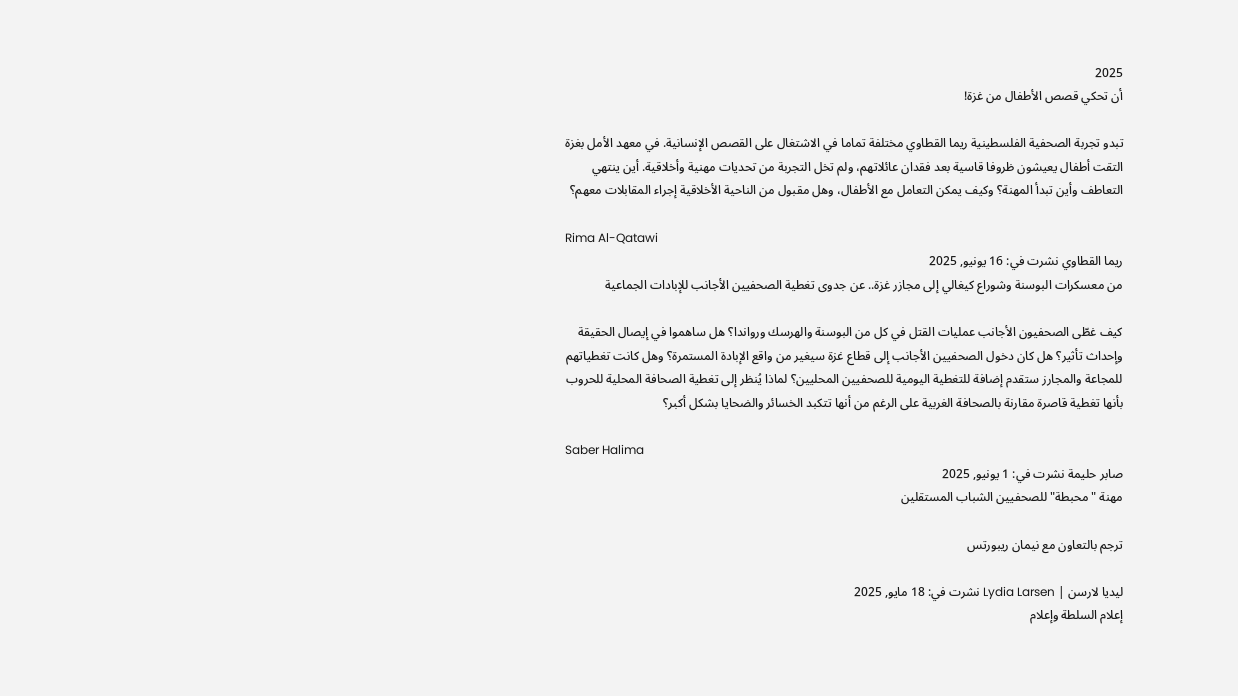2025
أن تحكي قصص الأطفال من غزة!

تبدو تجربة الصحفية الفلسطينية ريما القطاوي مختلفة تماما في الاشتغال على القصص الإنسانية. في معهد الأمل بغزة التقت أطفال يعيشون ظروفا قاسية بعد فقدان عائلاتهم، ولم تخل التجربة من تحديات مهنية وأخلاقية. أين ينتهي التعاطف وأين تبدأ المهنة؟ وكيف يمكن التعامل مع الأطفال، وهل مقبول من الناحية الأخلاقية إجراء المقابلات معهم؟

Rima Al-Qatawi
ريما القطاوي نشرت في: 16 يونيو, 2025
من معسكرات البوسنة وشوراع كيغالي إلى مجازر غزة.. عن جدوى تغطية الصحفيين الأجانب للإبادات الجماعية

كيف غطّى الصحفيون الأجانب عمليات القتل في كل من البوسنة والهرسك ورواندا؟ هل ساهموا في إيصال الحقيقة وإحداث تأثير؟ هل كان دخول الصحفيين الأجانب إلى قطاع غزة سيغير من واقع الإبادة المستمرة؟ وهل كانت تغطياتهم للمجاعة والمجارز ستقدم إضافة للتغطية اليومية للصحفيين المحليين؟ لماذا يُنظر إلى تغطية الصحافة المحلية للحروب بأنها تغطية قاصرة مقارنة بالصحافة الغربية على الرغم من أنها تتكبد الخسائر والضحايا بشكل أكبر؟

Saber Halima
صابر حليمة نشرت في: 1 يونيو, 2025
مهنة "محبطة" للصحفيين الشباب المستقلين

ترجم بالتعاون مع نيمان ريبورتس

ليديا لارسن | Lydia Larsen نشرت في: 18 مايو, 2025
إعلام السلطة وإعلام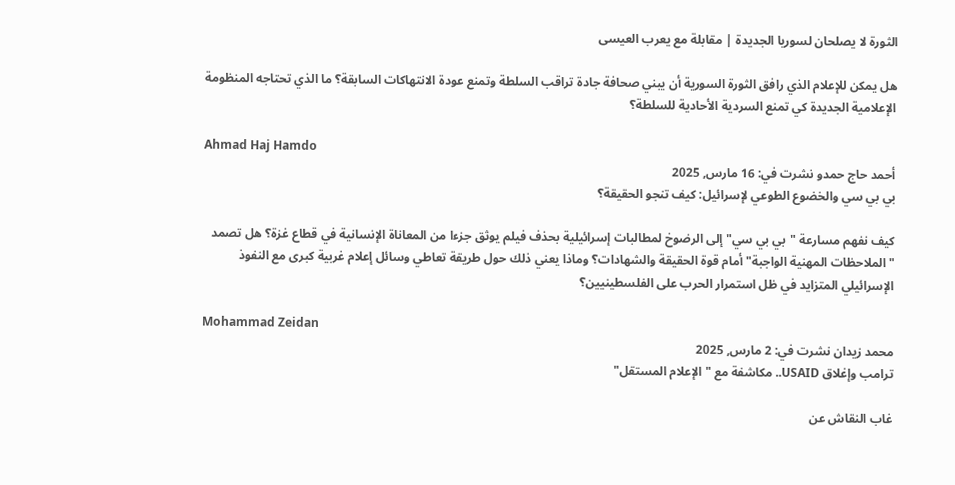الثورة لا يصلحان لسوريا الجديدة | مقابلة مع يعرب العيسى

هل يمكن للإعلام الذي رافق الثورة السورية أن يبني صحافة جادة تراقب السلطة وتمنع عودة الانتهاكات السابقة؟ ما الذي تحتاجه المنظومة الإعلامية الجديدة كي تمنع السردية الأحادية للسلطة؟

Ahmad Haj Hamdo
أحمد حاج حمدو نشرت في: 16 مارس, 2025
بي بي سي والخضوع الطوعي لإسرائيل: كيف تنجو الحقيقة؟

كيف نفهم مسارعة "بي بي سي" إلى الرضوخ لمطالبات إسرائيلية بحذف فيلم يوثق جزءا من المعاناة الإنسانية في قطاع غزة؟ هل تصمد "الملاحظات المهنية الواجبة" أمام قوة الحقيقة والشهادات؟ وماذا يعني ذلك حول طريقة تعاطي وسائل إعلام غربية كبرى مع النفوذ الإسرائيلي المتزايد في ظل استمرار الحرب على الفلسطينيين؟

Mohammad Zeidan
محمد زيدان نشرت في: 2 مارس, 2025
ترامب وإغلاق USAID.. مكاشفة مع "الإعلام المستقل"

غاب النقاش عن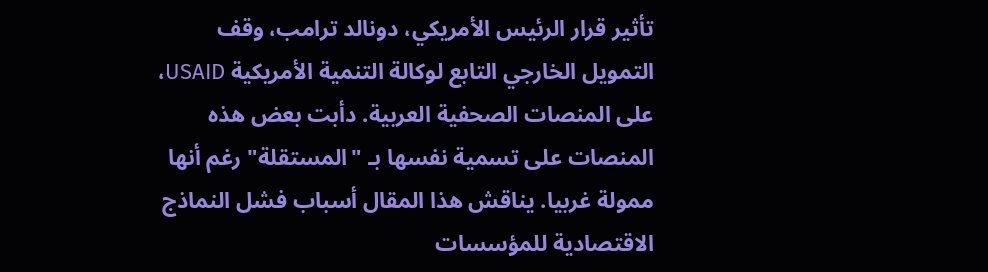تأثير قرار الرئيس الأمريكي، دونالد ترامب، وقف التمويل الخارجي التابع لوكالة التنمية الأمريكية USAID، على المنصات الصحفية العربية. دأبت بعض هذه المنصات على تسمية نفسها بـ "المستقلة" رغم أنها ممولة غربيا. يناقش هذا المقال أسباب فشل النماذج الاقتصادية للمؤسسات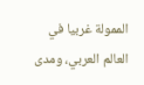الممولة غربيا في العالم العربي، ومدى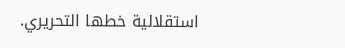استقلالية خطها التحريري.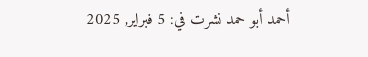أحمد أبو حمد نشرت في: 5 فبراير, 2025